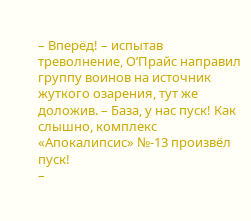– Вперёд! – испытав треволнение, О’Прайс направил группу воинов на источник жуткого озарения, тут же доложив. – База, у нас пуск! Как слышно, комплекс «Апокалипсис» №-13 произвёл пуск!
–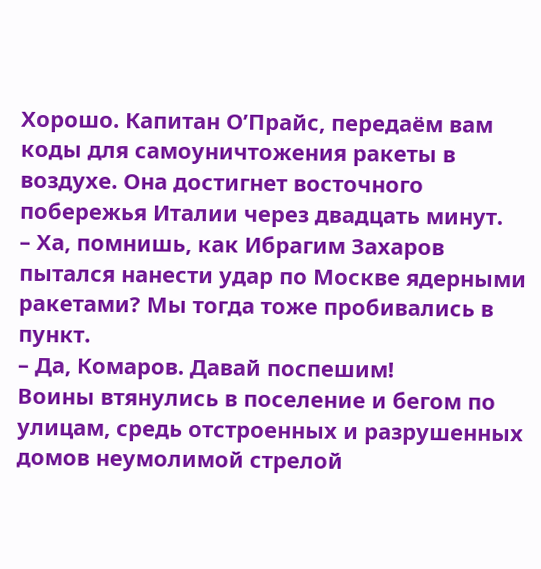Хорошо. Капитан О’Прайс, передаём вам коды для самоуничтожения ракеты в воздухе. Она достигнет восточного побережья Италии через двадцать минут.
– Ха, помнишь, как Ибрагим Захаров пытался нанести удар по Москве ядерными ракетами? Мы тогда тоже пробивались в пункт.
– Да, Комаров. Давай поспешим!
Воины втянулись в поселение и бегом по улицам, средь отстроенных и разрушенных домов неумолимой стрелой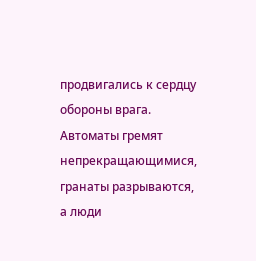продвигались к сердцу обороны врага. Автоматы гремят непрекращающимися, гранаты разрываются, а люди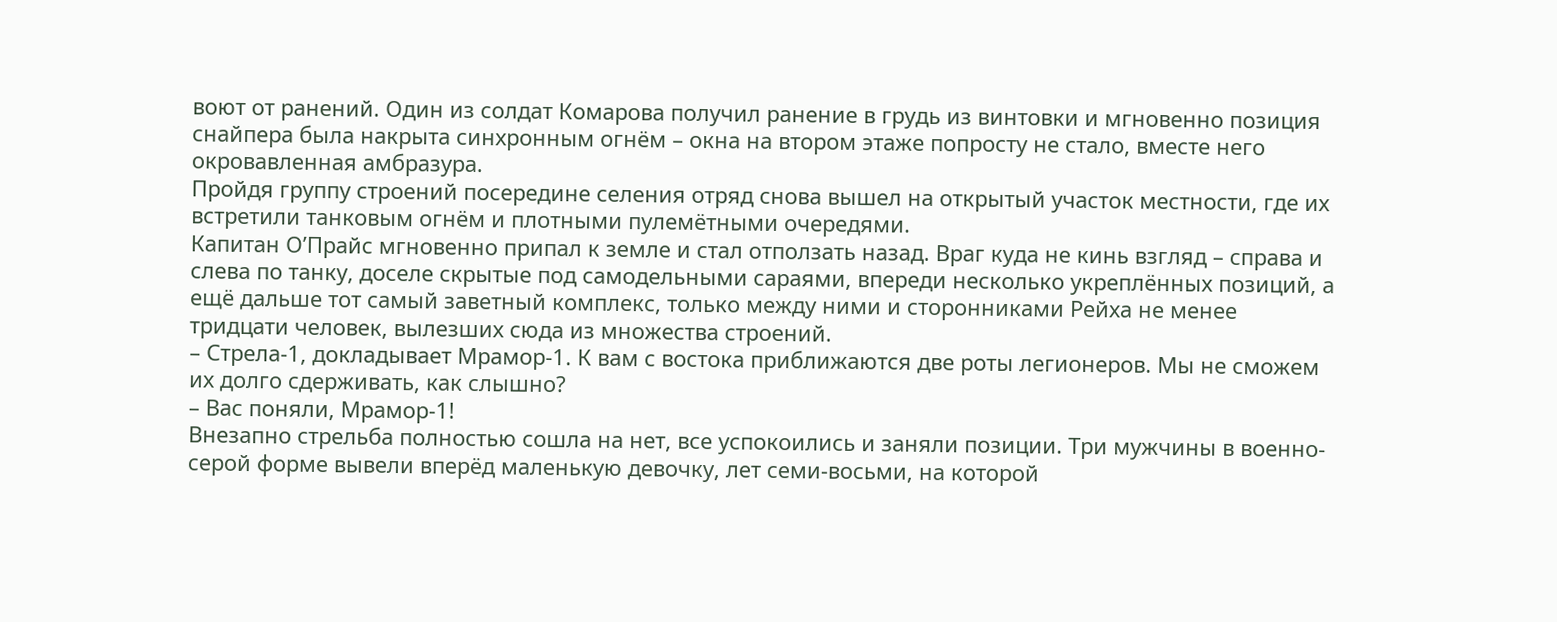воют от ранений. Один из солдат Комарова получил ранение в грудь из винтовки и мгновенно позиция снайпера была накрыта синхронным огнём – окна на втором этаже попросту не стало, вместе него окровавленная амбразура.
Пройдя группу строений посередине селения отряд снова вышел на открытый участок местности, где их встретили танковым огнём и плотными пулемётными очередями.
Капитан О’Прайс мгновенно припал к земле и стал отползать назад. Враг куда не кинь взгляд – справа и слева по танку, доселе скрытые под самодельными сараями, впереди несколько укреплённых позиций, а ещё дальше тот самый заветный комплекс, только между ними и сторонниками Рейха не менее тридцати человек, вылезших сюда из множества строений.
– Стрела-1, докладывает Мрамор-1. К вам с востока приближаются две роты легионеров. Мы не сможем их долго сдерживать, как слышно?
– Вас поняли, Мрамор-1!
Внезапно стрельба полностью сошла на нет, все успокоились и заняли позиции. Три мужчины в военно-серой форме вывели вперёд маленькую девочку, лет семи-восьми, на которой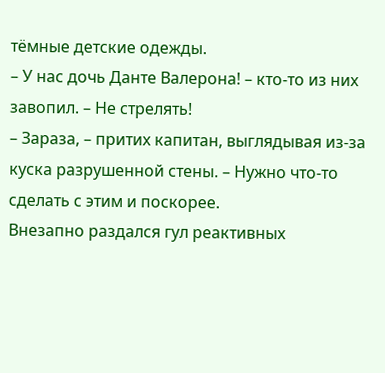тёмные детские одежды.
– У нас дочь Данте Валерона! – кто-то из них завопил. – Не стрелять!
– Зараза, – притих капитан, выглядывая из-за куска разрушенной стены. – Нужно что-то сделать с этим и поскорее.
Внезапно раздался гул реактивных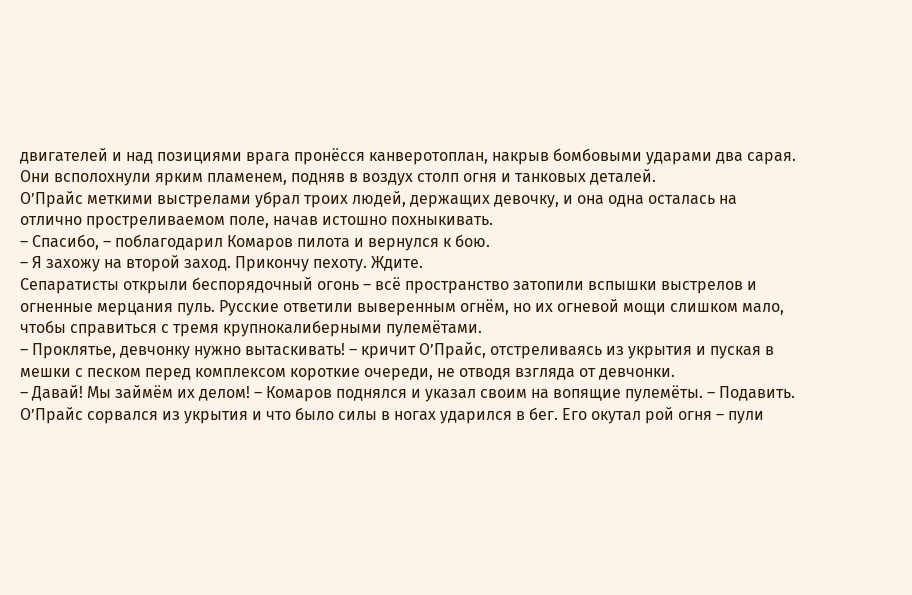двигателей и над позициями врага пронёсся канверотоплан, накрыв бомбовыми ударами два сарая. Они всполохнули ярким пламенем, подняв в воздух столп огня и танковых деталей.
О’Прайс меткими выстрелами убрал троих людей, держащих девочку, и она одна осталась на отлично простреливаемом поле, начав истошно похныкивать.
– Спасибо, – поблагодарил Комаров пилота и вернулся к бою.
– Я захожу на второй заход. Прикончу пехоту. Ждите.
Сепаратисты открыли беспорядочный огонь – всё пространство затопили вспышки выстрелов и огненные мерцания пуль. Русские ответили выверенным огнём, но их огневой мощи слишком мало, чтобы справиться с тремя крупнокалиберными пулемётами.
– Проклятье, девчонку нужно вытаскивать! – кричит О’Прайс, отстреливаясь из укрытия и пуская в мешки с песком перед комплексом короткие очереди, не отводя взгляда от девчонки.
– Давай! Мы займём их делом! – Комаров поднялся и указал своим на вопящие пулемёты. – Подавить.
О’Прайс сорвался из укрытия и что было силы в ногах ударился в бег. Его окутал рой огня – пули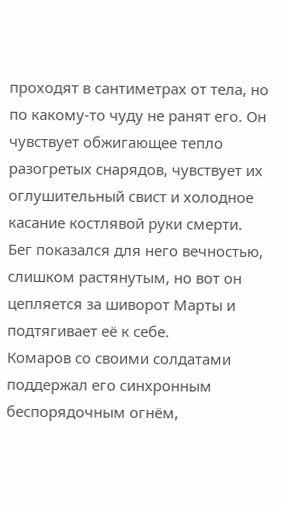проходят в сантиметрах от тела, но по какому-то чуду не ранят его. Он чувствует обжигающее тепло разогретых снарядов, чувствует их оглушительный свист и холодное касание костлявой руки смерти. Бег показался для него вечностью, слишком растянутым, но вот он цепляется за шиворот Марты и подтягивает её к себе.
Комаров со своими солдатами поддержал его синхронным беспорядочным огнём,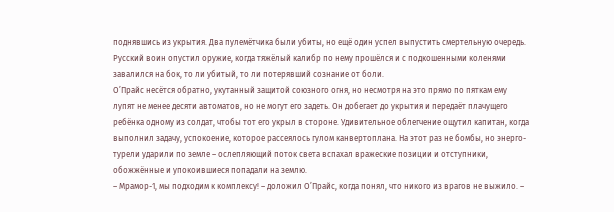поднявшись из укрытия. Два пулемётчика были убиты, но ещё один успел выпустить смертельную очередь. Русский воин опустил оружие, когда тяжёлый калибр по нему прошёлся и с подкошенными коленями завалился на бок, то ли убитый, то ли потерявший сознание от боли.
О’Прайс несётся обратно, укутанный защитой союзного огня, но несмотря на это прямо по пяткам ему лупят не менее десяти автоматов, но не могут его задеть. Он добегает до укрытия и передаёт плачущего ребёнка одному из солдат, чтобы тот его укрыл в стороне. Удивительное облегчение ощутил капитан, когда выполнил задачу, успокоение, которое рассеялось гулом канвертоплана. На этот раз не бомбы, но энерго-турели ударили по земле – ослепляющий поток света вспахал вражеские позиции и отступники, обожжённые и упокоившиеся попадали на землю.
– Мрамор-1, мы подходим к комплексу! – доложил О’Прайс, когда понял, что никого из врагов не выжило. –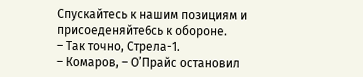Спускайтесь к нашим позициям и присоеденяйте6сь к обороне.
– Так точно, Стрела-1.
– Комаров, – О’Прайс остановил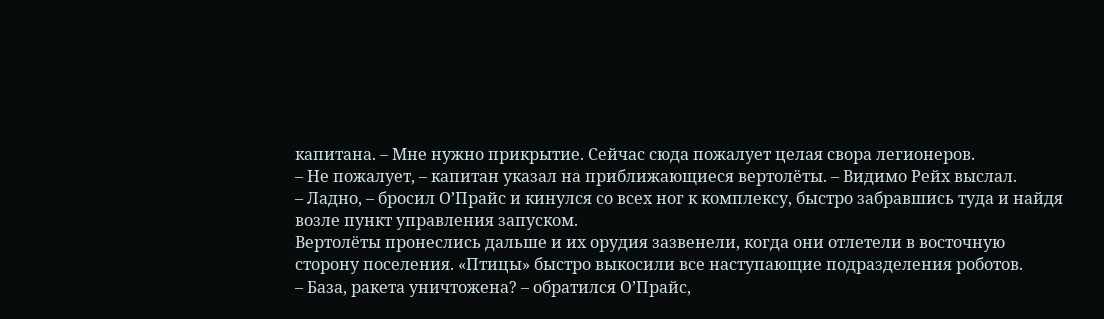капитана. – Мне нужно прикрытие. Сейчас сюда пожалует целая свора легионеров.
– Не пожалует, – капитан указал на приближающиеся вертолёты. – Видимо Рейх выслал.
– Ладно, – бросил О’Прайс и кинулся со всех ног к комплексу, быстро забравшись туда и найдя возле пункт управления запуском.
Вертолёты пронеслись дальше и их орудия зазвенели, когда они отлетели в восточную сторону поселения. «Птицы» быстро выкосили все наступающие подразделения роботов.
– База, ракета уничтожена? – обратился О’Прайс,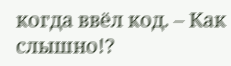когда ввёл код. – Как слышно!?